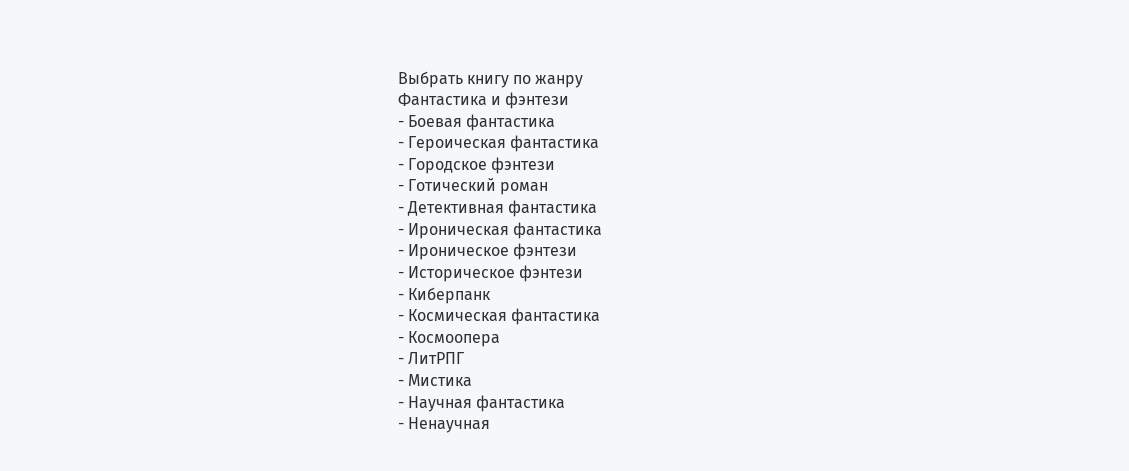Выбрать книгу по жанру
Фантастика и фэнтези
- Боевая фантастика
- Героическая фантастика
- Городское фэнтези
- Готический роман
- Детективная фантастика
- Ироническая фантастика
- Ироническое фэнтези
- Историческое фэнтези
- Киберпанк
- Космическая фантастика
- Космоопера
- ЛитРПГ
- Мистика
- Научная фантастика
- Ненаучная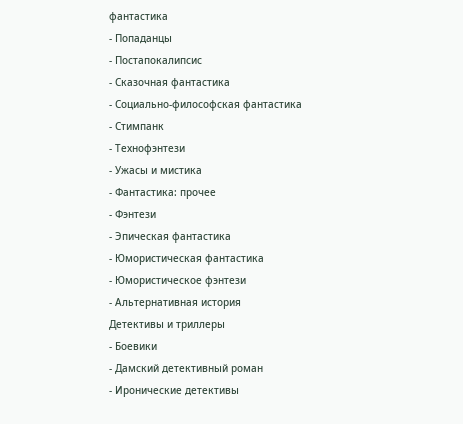фантастика
- Попаданцы
- Постапокалипсис
- Сказочная фантастика
- Социально-философская фантастика
- Стимпанк
- Технофэнтези
- Ужасы и мистика
- Фантастика: прочее
- Фэнтези
- Эпическая фантастика
- Юмористическая фантастика
- Юмористическое фэнтези
- Альтернативная история
Детективы и триллеры
- Боевики
- Дамский детективный роман
- Иронические детективы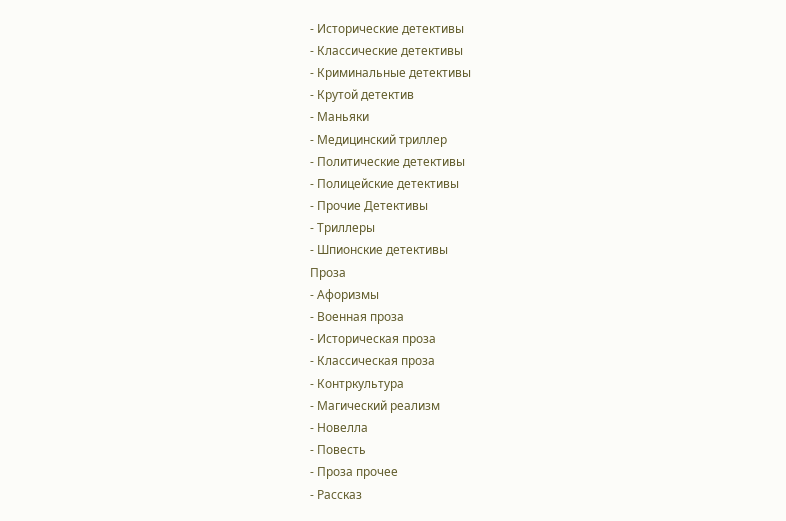- Исторические детективы
- Классические детективы
- Криминальные детективы
- Крутой детектив
- Маньяки
- Медицинский триллер
- Политические детективы
- Полицейские детективы
- Прочие Детективы
- Триллеры
- Шпионские детективы
Проза
- Афоризмы
- Военная проза
- Историческая проза
- Классическая проза
- Контркультура
- Магический реализм
- Новелла
- Повесть
- Проза прочее
- Рассказ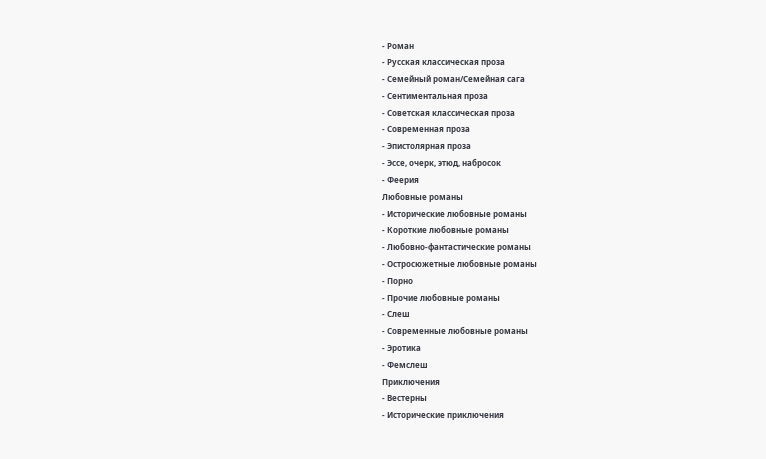- Роман
- Русская классическая проза
- Семейный роман/Семейная сага
- Сентиментальная проза
- Советская классическая проза
- Современная проза
- Эпистолярная проза
- Эссе, очерк, этюд, набросок
- Феерия
Любовные романы
- Исторические любовные романы
- Короткие любовные романы
- Любовно-фантастические романы
- Остросюжетные любовные романы
- Порно
- Прочие любовные романы
- Слеш
- Современные любовные романы
- Эротика
- Фемслеш
Приключения
- Вестерны
- Исторические приключения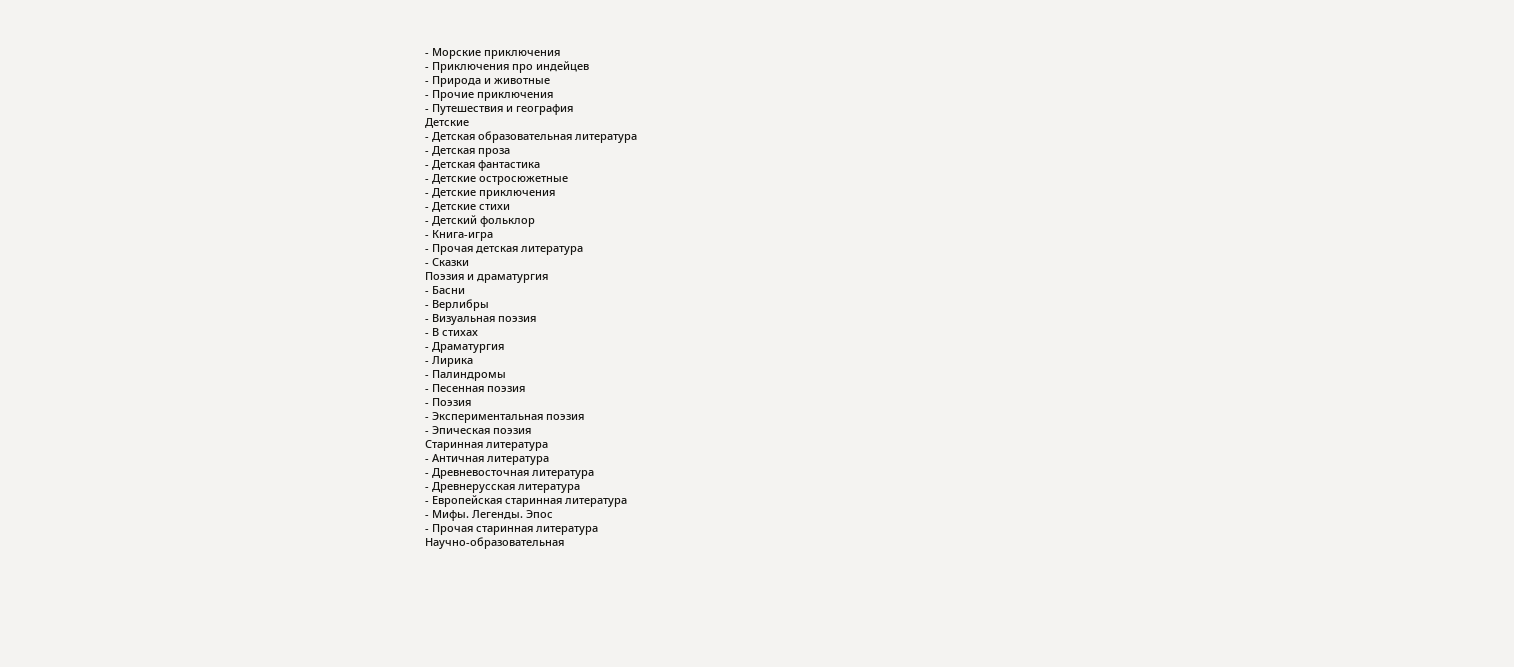- Морские приключения
- Приключения про индейцев
- Природа и животные
- Прочие приключения
- Путешествия и география
Детские
- Детская образовательная литература
- Детская проза
- Детская фантастика
- Детские остросюжетные
- Детские приключения
- Детские стихи
- Детский фольклор
- Книга-игра
- Прочая детская литература
- Сказки
Поэзия и драматургия
- Басни
- Верлибры
- Визуальная поэзия
- В стихах
- Драматургия
- Лирика
- Палиндромы
- Песенная поэзия
- Поэзия
- Экспериментальная поэзия
- Эпическая поэзия
Старинная литература
- Античная литература
- Древневосточная литература
- Древнерусская литература
- Европейская старинная литература
- Мифы. Легенды. Эпос
- Прочая старинная литература
Научно-образовательная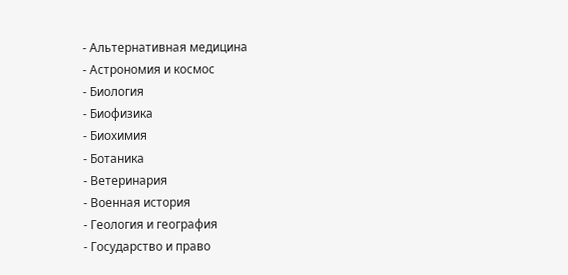- Альтернативная медицина
- Астрономия и космос
- Биология
- Биофизика
- Биохимия
- Ботаника
- Ветеринария
- Военная история
- Геология и география
- Государство и право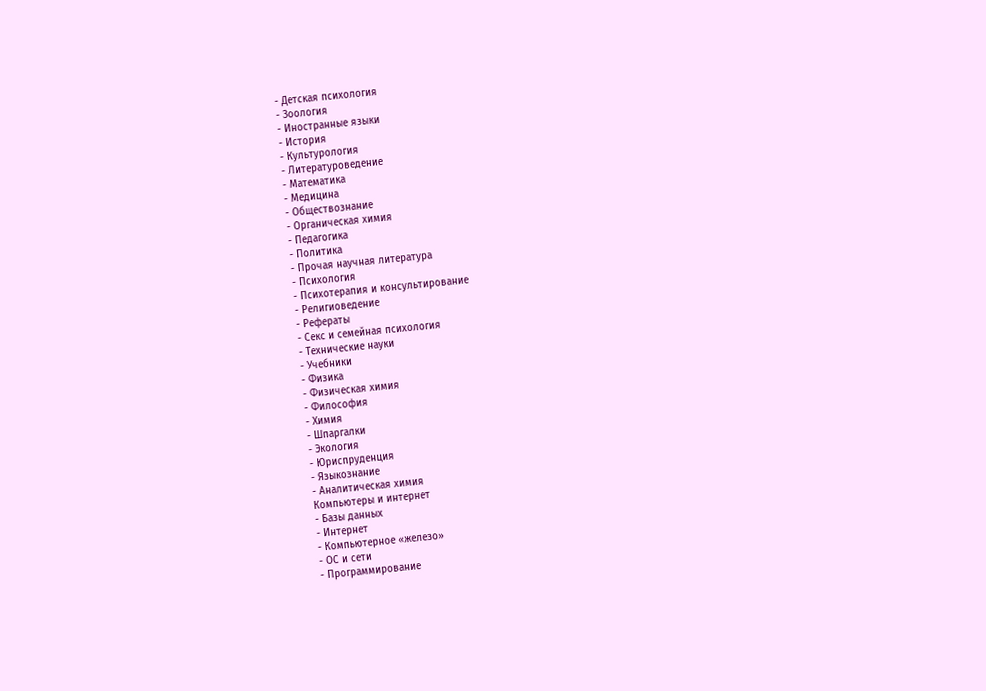- Детская психология
- Зоология
- Иностранные языки
- История
- Культурология
- Литературоведение
- Математика
- Медицина
- Обществознание
- Органическая химия
- Педагогика
- Политика
- Прочая научная литература
- Психология
- Психотерапия и консультирование
- Религиоведение
- Рефераты
- Секс и семейная психология
- Технические науки
- Учебники
- Физика
- Физическая химия
- Философия
- Химия
- Шпаргалки
- Экология
- Юриспруденция
- Языкознание
- Аналитическая химия
Компьютеры и интернет
- Базы данных
- Интернет
- Компьютерное «железо»
- ОС и сети
- Программирование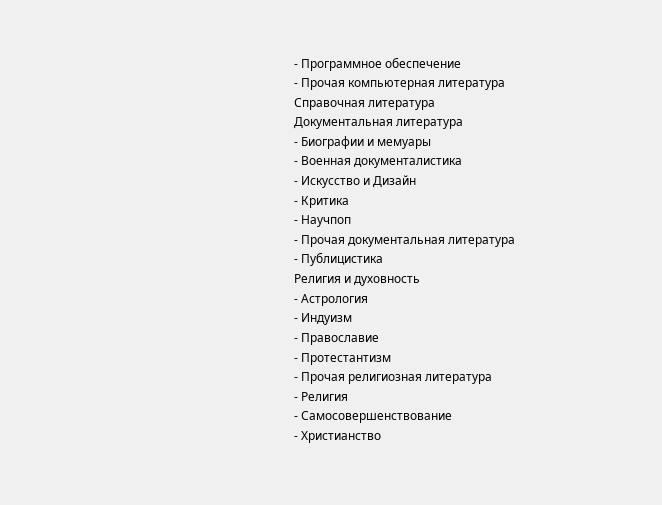- Программное обеспечение
- Прочая компьютерная литература
Справочная литература
Документальная литература
- Биографии и мемуары
- Военная документалистика
- Искусство и Дизайн
- Критика
- Научпоп
- Прочая документальная литература
- Публицистика
Религия и духовность
- Астрология
- Индуизм
- Православие
- Протестантизм
- Прочая религиозная литература
- Религия
- Самосовершенствование
- Христианство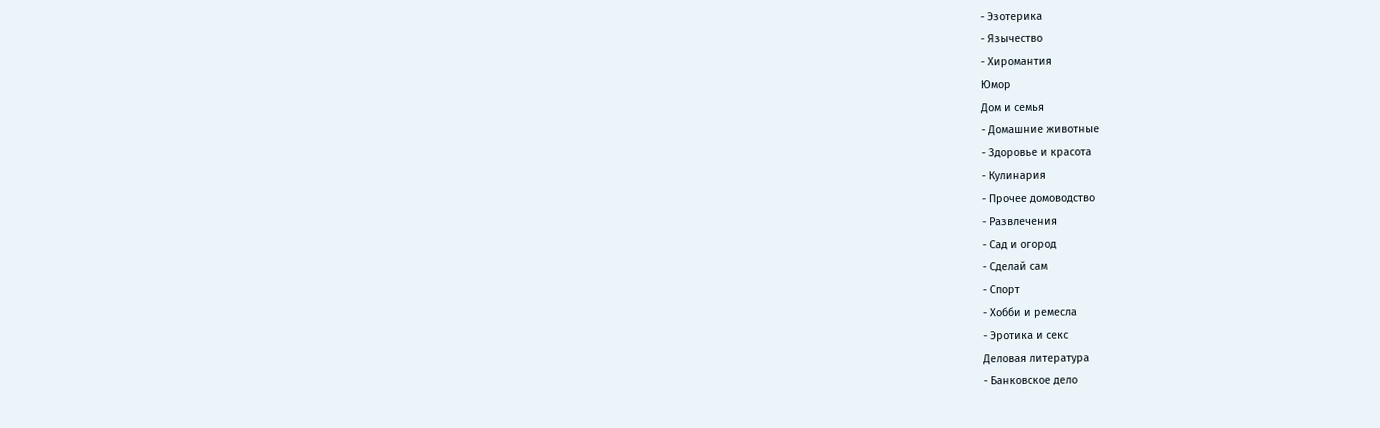- Эзотерика
- Язычество
- Хиромантия
Юмор
Дом и семья
- Домашние животные
- Здоровье и красота
- Кулинария
- Прочее домоводство
- Развлечения
- Сад и огород
- Сделай сам
- Спорт
- Хобби и ремесла
- Эротика и секс
Деловая литература
- Банковское дело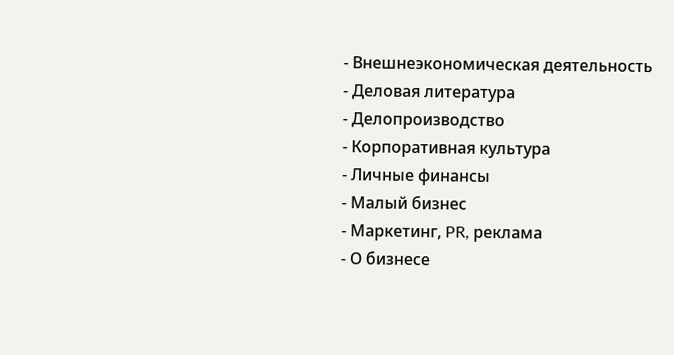- Внешнеэкономическая деятельность
- Деловая литература
- Делопроизводство
- Корпоративная культура
- Личные финансы
- Малый бизнес
- Маркетинг, PR, реклама
- О бизнесе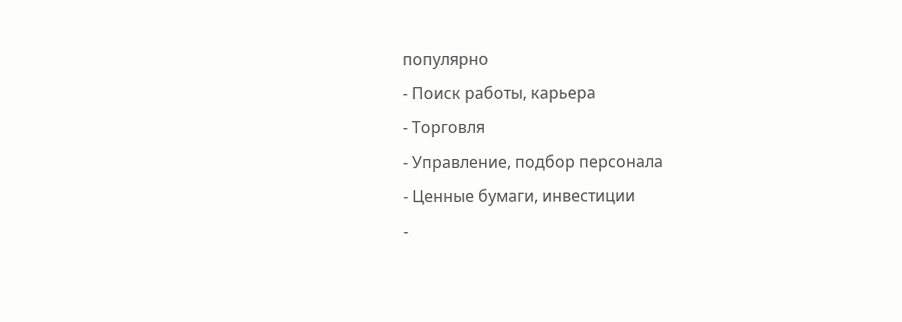популярно
- Поиск работы, карьера
- Торговля
- Управление, подбор персонала
- Ценные бумаги, инвестиции
-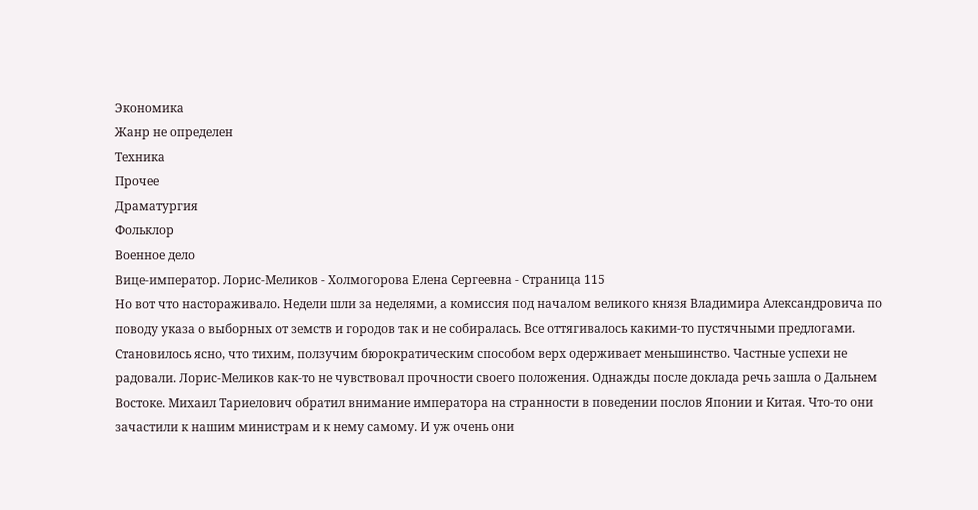Экономика
Жанр не определен
Техника
Прочее
Драматургия
Фольклор
Военное дело
Вице-император. Лорис-Меликов - Холмогорова Елена Сергеевна - Страница 115
Но вот что настораживало. Недели шли за неделями, а комиссия под началом великого князя Владимира Александровича по поводу указа о выборных от земств и городов так и не собиралась. Все оттягивалось какими-то пустячными предлогами. Становилось ясно, что тихим, ползучим бюрократическим способом верх одерживает меньшинство. Частные успехи не радовали. Лорис-Меликов как-то не чувствовал прочности своего положения. Однажды после доклада речь зашла о Дальнем Востоке. Михаил Тариелович обратил внимание императора на странности в поведении послов Японии и Китая. Что-то они зачастили к нашим министрам и к нему самому. И уж очень они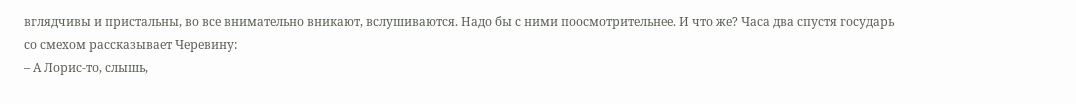вглядчивы и пристальны, во все внимательно вникают, вслушиваются. Надо бы с ними поосмотрительнее. И что же? Часа два спустя государь со смехом рассказывает Черевину:
– А Лорис-то, слышь,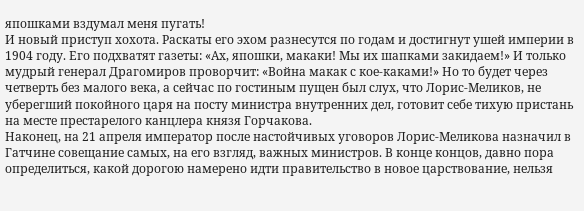япошками вздумал меня пугать!
И новый приступ хохота. Раскаты его эхом разнесутся по годам и достигнут ушей империи в 1904 году. Его подхватят газеты: «Ах, япошки, макаки! Мы их шапками закидаем!» И только мудрый генерал Драгомиров проворчит: «Война макак с кое-каками!» Но то будет через четверть без малого века, а сейчас по гостиным пущен был слух, что Лорис-Меликов, не уберегший покойного царя на посту министра внутренних дел, готовит себе тихую пристань на месте престарелого канцлера князя Горчакова.
Наконец, на 21 апреля император после настойчивых уговоров Лорис-Меликова назначил в Гатчине совещание самых, на его взгляд, важных министров. В конце концов, давно пора определиться, какой дорогою намерено идти правительство в новое царствование, нельзя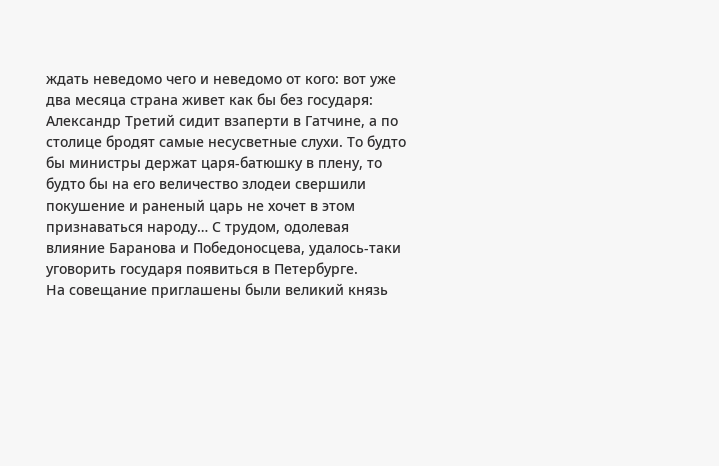ждать неведомо чего и неведомо от кого: вот уже два месяца страна живет как бы без государя: Александр Третий сидит взаперти в Гатчине, а по столице бродят самые несусветные слухи. То будто бы министры держат царя-батюшку в плену, то будто бы на его величество злодеи свершили покушение и раненый царь не хочет в этом признаваться народу… С трудом, одолевая влияние Баранова и Победоносцева, удалось-таки уговорить государя появиться в Петербурге.
На совещание приглашены были великий князь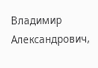Владимир Александрович,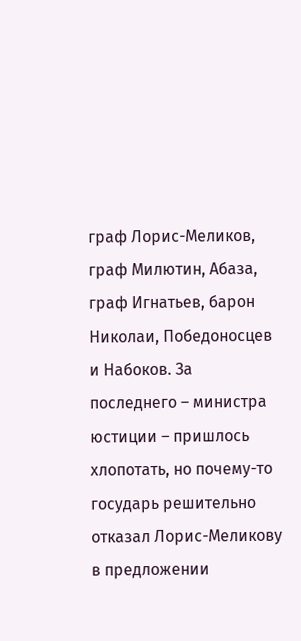граф Лорис-Меликов, граф Милютин, Абаза, граф Игнатьев, барон Николаи, Победоносцев и Набоков. За последнего – министра юстиции – пришлось хлопотать, но почему-то государь решительно отказал Лорис-Меликову в предложении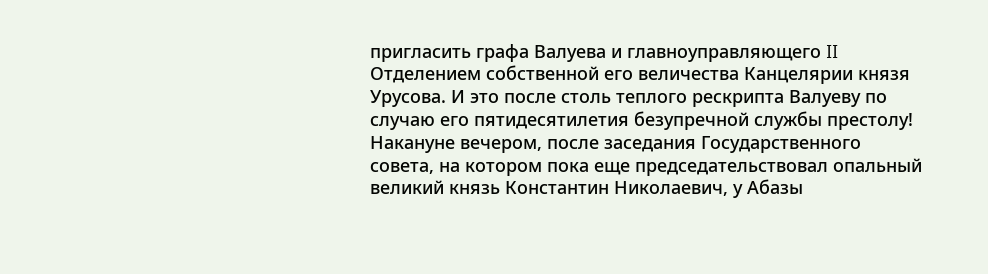пригласить графа Валуева и главноуправляющего II Отделением собственной его величества Канцелярии князя Урусова. И это после столь теплого рескрипта Валуеву по случаю его пятидесятилетия безупречной службы престолу!
Накануне вечером, после заседания Государственного совета, на котором пока еще председательствовал опальный великий князь Константин Николаевич, у Абазы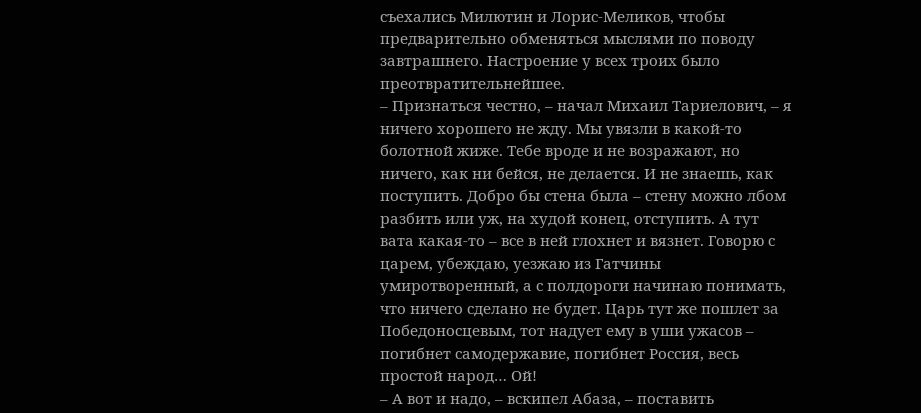съехались Милютин и Лорис-Меликов, чтобы предварительно обменяться мыслями по поводу завтрашнего. Настроение у всех троих было преотвратительнейшее.
– Признаться честно, – начал Михаил Тариелович, – я ничего хорошего не жду. Мы увязли в какой-то болотной жиже. Тебе вроде и не возражают, но ничего, как ни бейся, не делается. И не знаешь, как поступить. Добро бы стена была – стену можно лбом разбить или уж, на худой конец, отступить. А тут вата какая-то – все в ней глохнет и вязнет. Говорю с царем, убеждаю, уезжаю из Гатчины умиротворенный, а с полдороги начинаю понимать, что ничего сделано не будет. Царь тут же пошлет за Победоносцевым, тот надует ему в уши ужасов – погибнет самодержавие, погибнет Россия, весь простой народ… Ой!
– А вот и надо, – вскипел Абаза, – поставить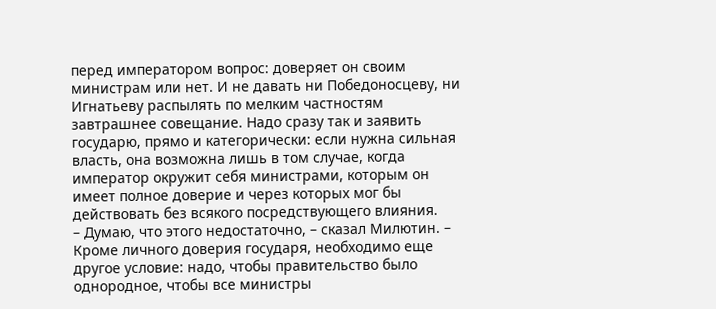перед императором вопрос: доверяет он своим министрам или нет. И не давать ни Победоносцеву, ни Игнатьеву распылять по мелким частностям завтрашнее совещание. Надо сразу так и заявить государю, прямо и категорически: если нужна сильная власть, она возможна лишь в том случае, когда император окружит себя министрами, которым он имеет полное доверие и через которых мог бы действовать без всякого посредствующего влияния.
– Думаю, что этого недостаточно, – сказал Милютин. – Кроме личного доверия государя, необходимо еще другое условие: надо, чтобы правительство было однородное, чтобы все министры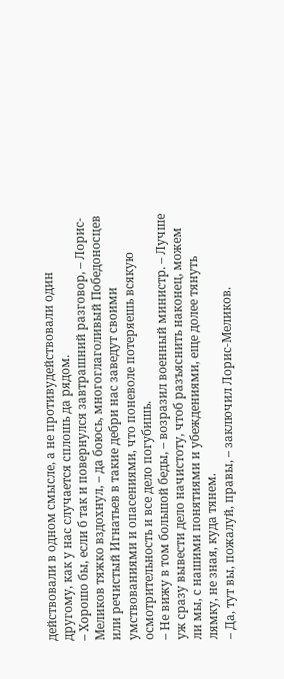действовали в одном смысле, а не противудействовали один другому, как у нас случается сплошь да рядом.
– Хорошо бы, если б так и повернулся завтрашний разговор, – Лорис-Меликов тяжко вздохнул, – да боюсь, многоглаголивый Победоносцев или речистый Игнатьев в такие дебри нас заведут своими умствованиями и опасениями, что поневоле потеряешь всякую осмотрительность и все дело погубишь.
– Не вижу в том большой беды, – возразил военный министр. – Лучше уж сразу вывести дело начистоту, чтоб разъяснить наконец, можем ли мы, с нашими понятиями и убеждениями, еще долее тянуть лямку, не зная, куда тянем.
– Да, тут вы, пожалуй, правы, – заключил Лорис-Меликов.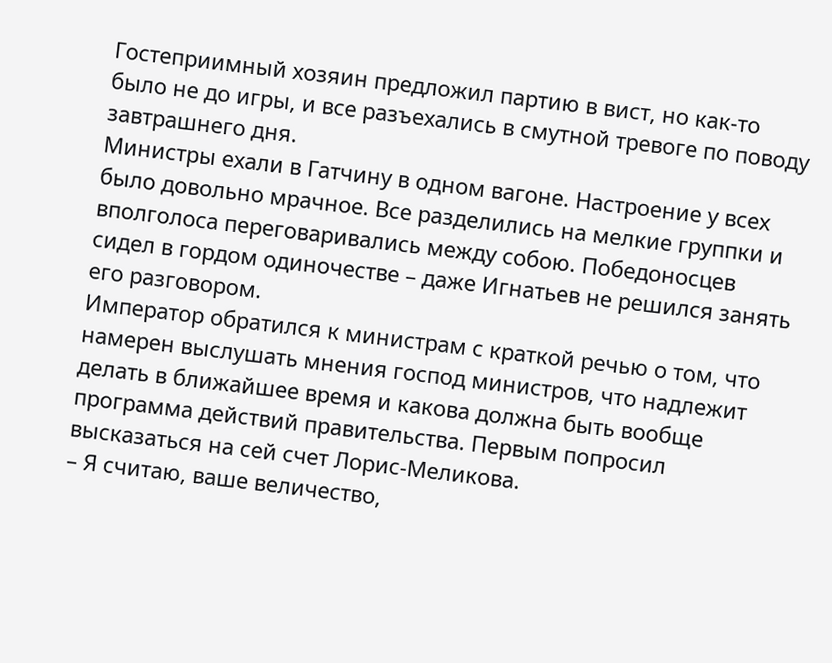Гостеприимный хозяин предложил партию в вист, но как-то было не до игры, и все разъехались в смутной тревоге по поводу завтрашнего дня.
Министры ехали в Гатчину в одном вагоне. Настроение у всех было довольно мрачное. Все разделились на мелкие группки и вполголоса переговаривались между собою. Победоносцев сидел в гордом одиночестве – даже Игнатьев не решился занять его разговором.
Император обратился к министрам с краткой речью о том, что намерен выслушать мнения господ министров, что надлежит делать в ближайшее время и какова должна быть вообще программа действий правительства. Первым попросил высказаться на сей счет Лорис-Меликова.
– Я считаю, ваше величество,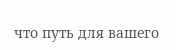что путь для вашего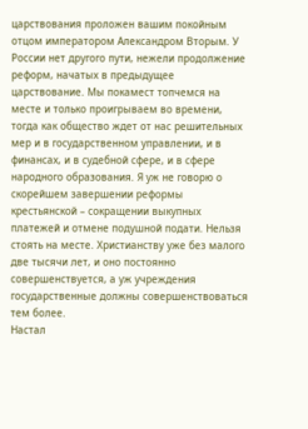царствования проложен вашим покойным отцом императором Александром Вторым. У России нет другого пути, нежели продолжение реформ, начатых в предыдущее царствование. Мы покамест топчемся на месте и только проигрываем во времени, тогда как общество ждет от нас решительных мер и в государственном управлении, и в финансах, и в судебной сфере, и в сфере народного образования. Я уж не говорю о скорейшем завершении реформы крестьянской – сокращении выкупных платежей и отмене подушной подати. Нельзя стоять на месте. Христианству уже без малого две тысячи лет, и оно постоянно совершенствуется, а уж учреждения государственные должны совершенствоваться тем более.
Настал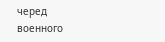черед военного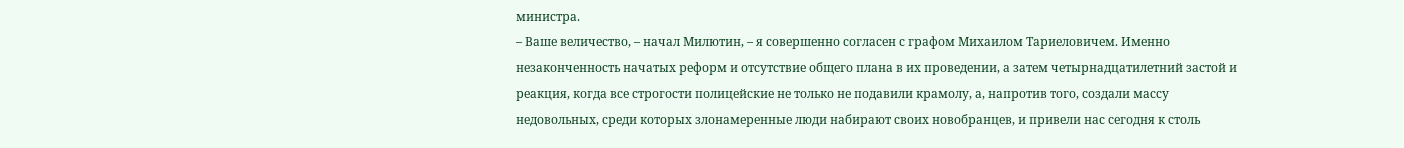министра.
– Ваше величество, – начал Милютин, – я совершенно согласен с графом Михаилом Тариеловичем. Именно незаконченность начатых реформ и отсутствие общего плана в их проведении, а затем четырнадцатилетний застой и реакция, когда все строгости полицейские не только не подавили крамолу, а, напротив того, создали массу недовольных, среди которых злонамеренные люди набирают своих новобранцев, и привели нас сегодня к столь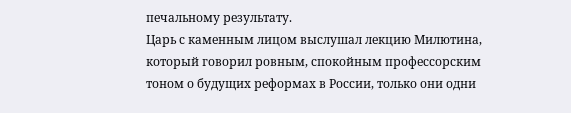печальному результату.
Царь с каменным лицом выслушал лекцию Милютина, который говорил ровным, спокойным профессорским тоном о будущих реформах в России, только они одни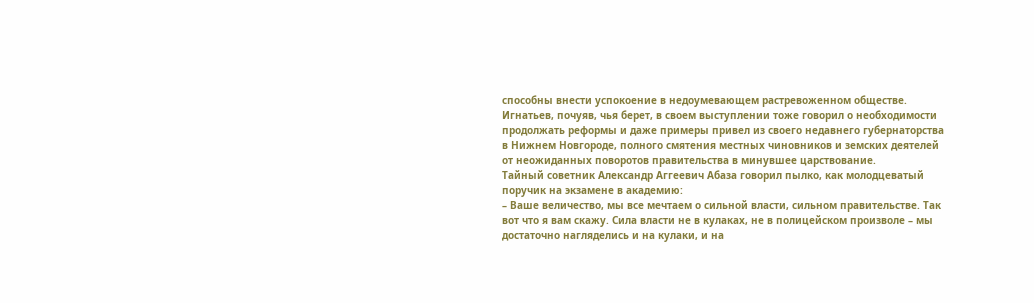способны внести успокоение в недоумевающем растревоженном обществе.
Игнатьев, почуяв, чья берет, в своем выступлении тоже говорил о необходимости продолжать реформы и даже примеры привел из своего недавнего губернаторства в Нижнем Новгороде, полного смятения местных чиновников и земских деятелей от неожиданных поворотов правительства в минувшее царствование.
Тайный советник Александр Аггеевич Абаза говорил пылко, как молодцеватый поручик на экзамене в академию:
– Ваше величество, мы все мечтаем о сильной власти, сильном правительстве. Так вот что я вам скажу. Сила власти не в кулаках, не в полицейском произволе – мы достаточно нагляделись и на кулаки, и на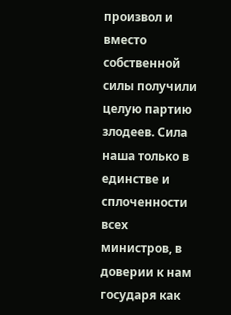произвол и вместо собственной силы получили целую партию злодеев. Сила наша только в единстве и сплоченности всех министров, в доверии к нам государя как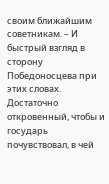своим ближайшим советникам. – И быстрый взгляд в сторону Победоносцева при этих словах. Достаточно откровенный, чтобы и государь почувствовал, в чей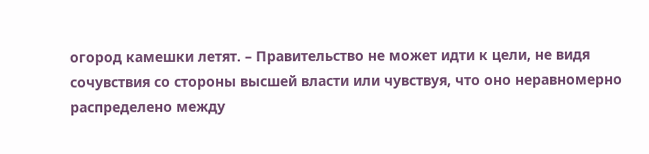огород камешки летят. – Правительство не может идти к цели, не видя сочувствия со стороны высшей власти или чувствуя, что оно неравномерно распределено между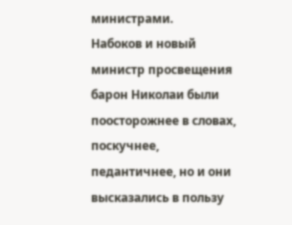министрами.
Набоков и новый министр просвещения барон Николаи были поосторожнее в словах, поскучнее, педантичнее, но и они высказались в пользу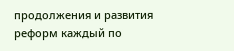продолжения и развития реформ каждый по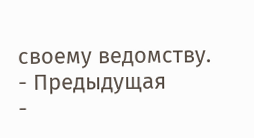своему ведомству.
- Предыдущая
-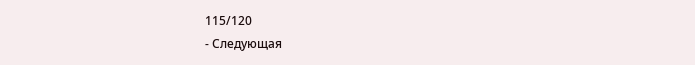115/120
- Следующая